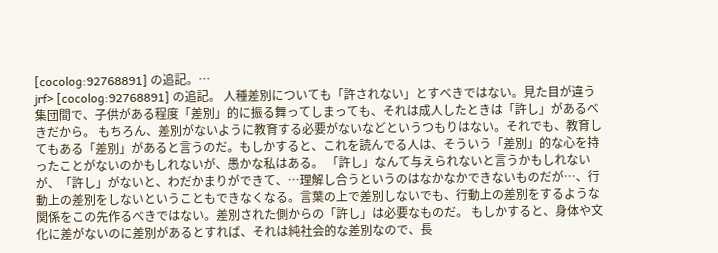[cocolog:92768891] の追記。…
jrf> [cocolog:92768891] の追記。 人種差別についても「許されない」とすべきではない。見た目が違う集団間で、子供がある程度「差別」的に振る舞ってしまっても、それは成人したときは「許し」があるべきだから。 もちろん、差別がないように教育する必要がないなどというつもりはない。それでも、教育してもある「差別」があると言うのだ。もしかすると、これを読んでる人は、そういう「差別」的な心を持ったことがないのかもしれないが、愚かな私はある。 「許し」なんて与えられないと言うかもしれないが、「許し」がないと、わだかまりができて、…理解し合うというのはなかなかできないものだが…、行動上の差別をしないということもできなくなる。言葉の上で差別しないでも、行動上の差別をするような関係をこの先作るべきではない。差別された側からの「許し」は必要なものだ。 もしかすると、身体や文化に差がないのに差別があるとすれば、それは純社会的な差別なので、長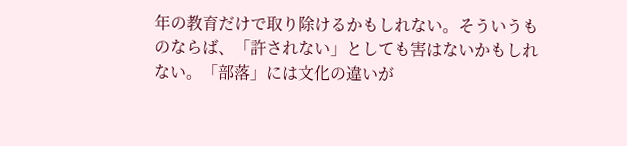年の教育だけで取り除けるかもしれない。そういうものならば、「許されない」としても害はないかもしれない。「部落」には文化の違いが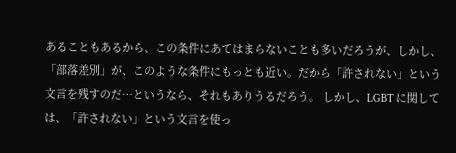あることもあるから、この条件にあてはまらないことも多いだろうが、しかし、「部落差別」が、このような条件にもっとも近い。だから「許されない」という文言を残すのだ…というなら、それもありうるだろう。 しかし、LGBT に関しては、「許されない」という文言を使っ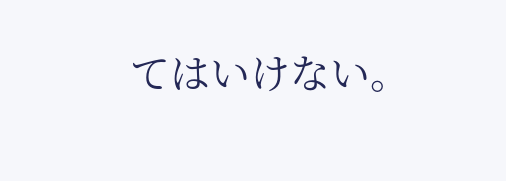てはいけない。